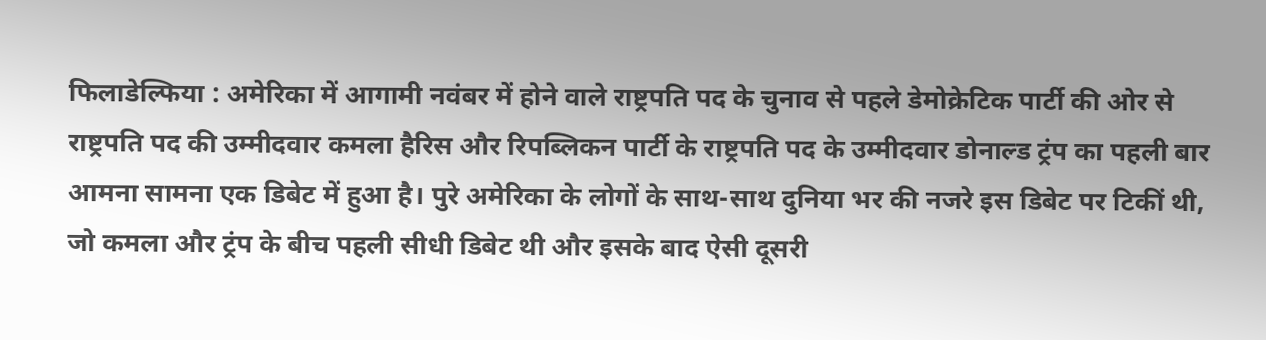फिलाडेल्फिया : अमेरिका में आगामी नवंबर में होने वाले राष्ट्रपति पद के चुनाव से पहले डेमोक्रेटिक पार्टी की ओर से राष्ट्रपति पद की उम्मीदवार कमला हैरिस और रिपब्लिकन पार्टी के राष्ट्रपति पद के उम्मीदवार डोनाल्ड ट्रंप का पहली बार आमना सामना एक डिबेट में हुआ है। पुरे अमेरिका के लोगों के साथ-साथ दुनिया भर की नजरे इस डिबेट पर टिकीं थी, जो कमला और ट्रंप के बीच पहली सीधी डिबेट थी और इसके बाद ऐसी दूसरी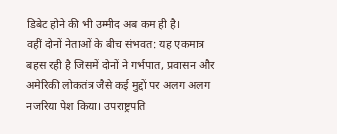डिबेट होने की भी उम्मीद अब कम ही है।
वहीं दोनों नेताओं के बीच संभवत: यह एकमात्र बहस रही है जिसमें दोनों ने गर्भपात, प्रवासन और अमेरिकी लोकतंत्र जैसे कई मुद्दों पर अलग अलग नजरिया पेश किया। उपराष्ट्रपति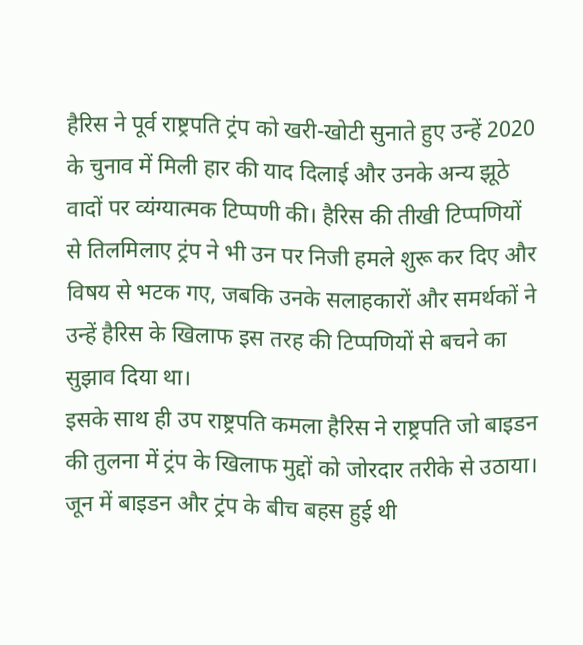हैरिस ने पूर्व राष्ट्रपति ट्रंप को खरी-खोटी सुनाते हुए उन्हें 2020 के चुनाव में मिली हार की याद दिलाई और उनके अन्य झूठे वादों पर व्यंग्यात्मक टिप्पणी की। हैरिस की तीखी टिप्पणियों से तिलमिलाए ट्रंप ने भी उन पर निजी हमले शुरू कर दिए और विषय से भटक गए, जबकि उनके सलाहकारों और समर्थकों ने उन्हें हैरिस के खिलाफ इस तरह की टिप्पणियों से बचने का सुझाव दिया था।
इसके साथ ही उप राष्ट्रपति कमला हैरिस ने राष्ट्रपति जो बाइडन की तुलना में ट्रंप के खिलाफ मुद्दों को जोरदार तरीके से उठाया। जून में बाइडन और ट्रंप के बीच बहस हुई थी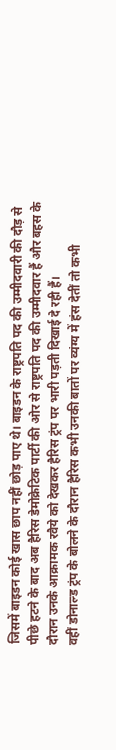जिसमें बाइडन कोई खास छाप नहीं छोड़ पाए थे। बाइडन के राष्ट्रपति पद की उम्मीदवारी की दौड़ से पीछे हटने के बाद अब हैरिस डेमोक्रेटिक पार्टी की ओर से राष्ट्रपति पद की उम्मीदवार हैं और बहस के दौरान उनके आक्रामक रवैये को देखकर हैरिस ट्रंप पर भारी पड़ती दिखाई दे रही हैं।
वहीं डोनाल्ड ट्रंप के बोलने के दौरान हैरिस कभी उनकी बातों पर व्यंग्य में हंस देतीं तो कभी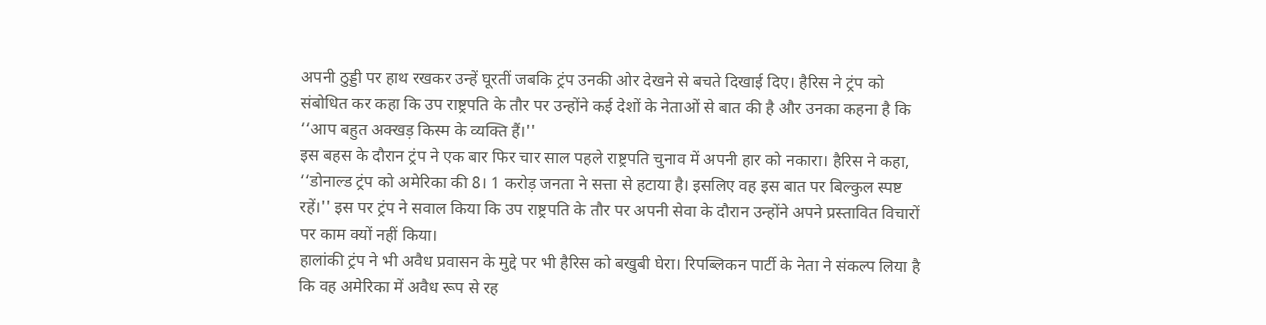अपनी ठुड्डी पर हाथ रखकर उन्हें घूरतीं जबकि ट्रंप उनकी ओर देखने से बचते दिखाई दिए। हैरिस ने ट्रंप को संबोधित कर कहा कि उप राष्ट्रपति के तौर पर उन्होंने कई देशों के नेताओं से बात की है और उनका कहना है कि ‘‘आप बहुत अक्खड़ किस्म के व्यक्ति हैं।''
इस बहस के दौरान ट्रंप ने एक बार फिर चार साल पहले राष्ट्रपति चुनाव में अपनी हार को नकारा। हैरिस ने कहा, ‘‘डोनाल्ड ट्रंप को अमेरिका की 8। 1 करोड़ जनता ने सत्ता से हटाया है। इसलिए वह इस बात पर बिल्कुल स्पष्ट रहें।'' इस पर ट्रंप ने सवाल किया कि उप राष्ट्रपति के तौर पर अपनी सेवा के दौरान उन्होंने अपने प्रस्तावित विचारों पर काम क्यों नहीं किया।
हालांकी ट्रंप ने भी अवैध प्रवासन के मुद्दे पर भी हैरिस को बखुबी घेरा। रिपब्लिकन पार्टी के नेता ने संकल्प लिया है कि वह अमेरिका में अवैध रूप से रह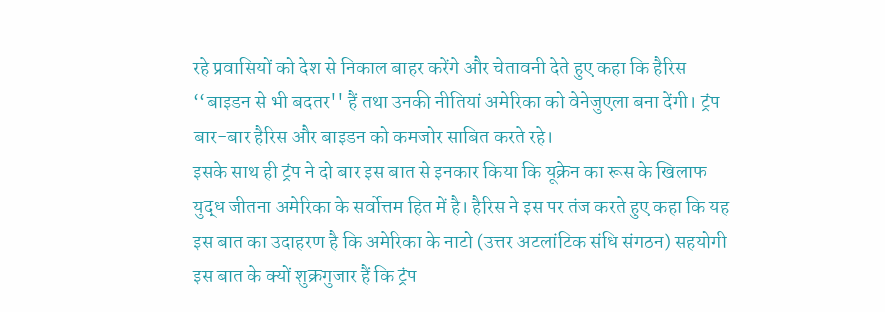रहे प्रवासियों को देश से निकाल बाहर करेंगे और चेतावनी देते हुए कहा कि हैरिस ‘‘बाइडन से भी बदतर'' हैं तथा उनकी नीतियां अमेरिका को वेनेजुएला बना देंगी। ट्रंप बार-बार हैरिस और बाइडन को कमजोर साबित करते रहे।
इसके साथ ही ट्रंप ने दो बार इस बात से इनकार किया कि यूक्रेन का रूस के खिलाफ युद्ध जीतना अमेरिका के सर्वोत्तम हित में है। हैरिस ने इस पर तंज करते हुए कहा कि यह इस बात का उदाहरण है कि अमेरिका के नाटो (उत्तर अटलांटिक संधि संगठन) सहयोगी इस बात के क्यों शुक्रगुजार हैं कि ट्रंप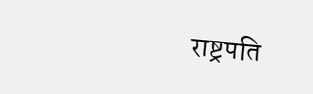राष्ट्रपति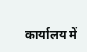कार्यालय में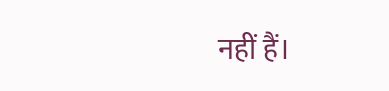नहीं हैं।